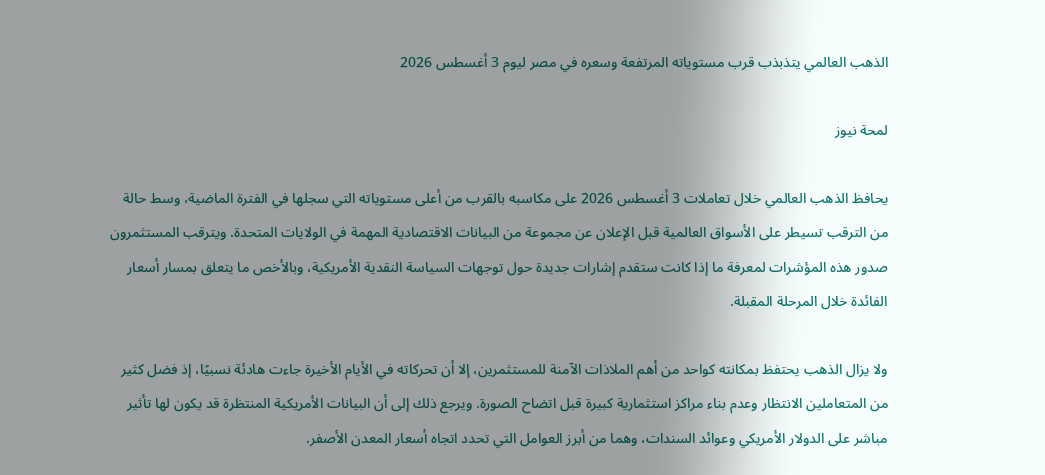الذهب العالمي يتذبذب قرب مستوياته المرتفعة وسعره في مصر ليوم 3 أغسطس 2026

لمحة نيوز

يحافظ الذهب العالمي خلال تعاملات 3 أغسطس 2026 على مكاسبه بالقرب من أعلى مستوياته التي سجلها في الفترة الماضية، وسط حالة من الترقب تسيطر على الأسواق العالمية قبل الإعلان عن مجموعة من البيانات الاقتصادية المهمة في الولايات المتحدة. ويترقب المستثمرون صدور هذه المؤشرات لمعرفة ما إذا كانت ستقدم إشارات جديدة حول توجهات السياسة النقدية الأمريكية، وبالأخص ما يتعلق بمسار أسعار الفائدة خلال المرحلة المقبلة.

ولا يزال الذهب يحتفظ بمكانته كواحد من أهم الملاذات الآمنة للمستثمرين، إلا أن تحركاته في الأيام الأخيرة جاءت هادئة نسبيًا، إذ فضل كثير من المتعاملين الانتظار وعدم بناء مراكز استثمارية كبيرة قبل اتضاح الصورة. ويرجع ذلك إلى أن البيانات الأمريكية المنتظرة قد يكون لها تأثير مباشر على الدولار الأمريكي وعوائد السندات، وهما من أبرز العوامل التي تحدد اتجاه أسعار المعدن الأصفر.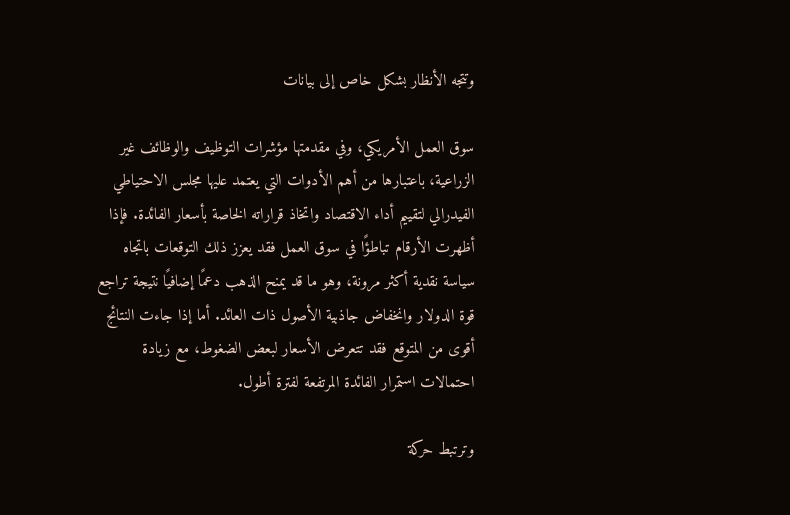وتتجه الأنظار بشكل خاص إلى بيانات

سوق العمل الأمريكي، وفي مقدمتها مؤشرات التوظيف والوظائف غير الزراعية، باعتبارها من أهم الأدوات التي يعتمد عليها مجلس الاحتياطي الفيدرالي لتقييم أداء الاقتصاد واتخاذ قراراته الخاصة بأسعار الفائدة. فإذا أظهرت الأرقام تباطؤًا في سوق العمل فقد يعزز ذلك التوقعات باتجاه سياسة نقدية أكثر مرونة، وهو ما قد يمنح الذهب دعمًا إضافيًا نتيجة تراجع قوة الدولار وانخفاض جاذبية الأصول ذات العائد. أما إذا جاءت النتائج أقوى من المتوقع فقد تتعرض الأسعار لبعض الضغوط، مع زيادة احتمالات استمرار الفائدة المرتفعة لفترة أطول.

وترتبط حركة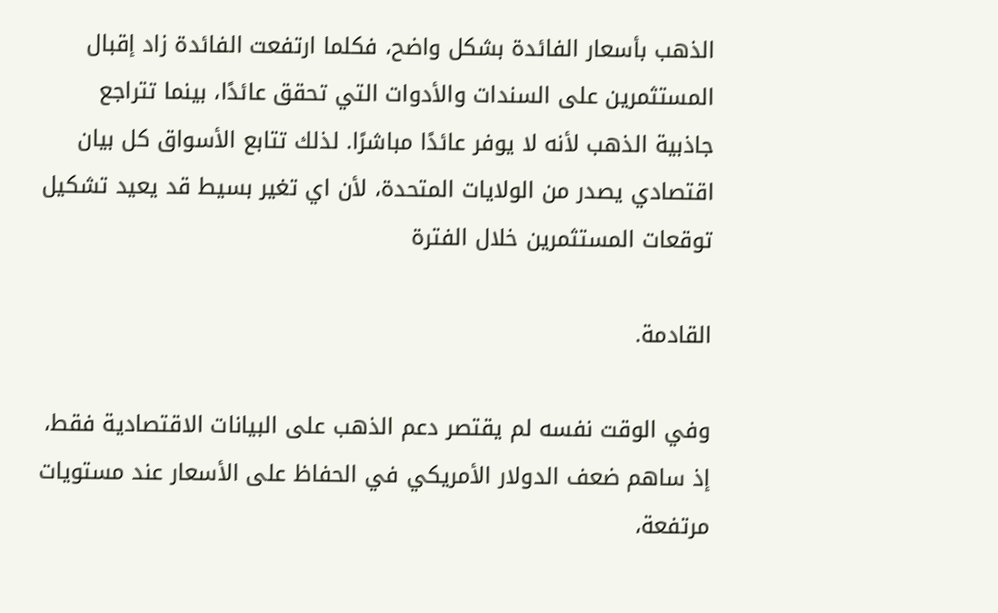الذهب بأسعار الفائدة بشكل واضح، فكلما ارتفعت الفائدة زاد إقبال المستثمرين على السندات والأدوات التي تحقق عائدًا، بينما تتراجع جاذبية الذهب لأنه لا يوفر عائدًا مباشرًا. لذلك تتابع الأسواق كل بيان اقتصادي يصدر من الولايات المتحدة، لأن اي تغير بسيط قد يعيد تشكيل توقعات المستثمرين خلال الفترة

القادمة.

وفي الوقت نفسه لم يقتصر دعم الذهب على البيانات الاقتصادية فقط، إذ ساهم ضعف الدولار الأمريكي في الحفاظ على الأسعار عند مستويات مرتفعة،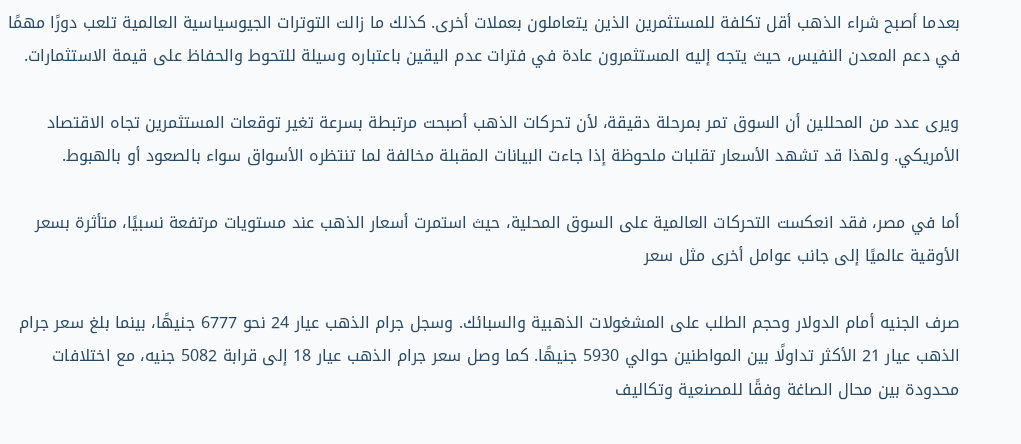بعدما أصبح شراء الذهب أقل تكلفة للمستثمرين الذين يتعاملون بعملات أخرى. كذلك ما زالت التوترات الجيوسياسية العالمية تلعب دورًا مهمًا في دعم المعدن النفيس، حيث يتجه إليه المستثمرون عادة في فترات عدم اليقين باعتباره وسيلة للتحوط والحفاظ على قيمة الاستثمارات.

ويرى عدد من المحللين أن السوق تمر بمرحلة دقيقة، لأن تحركات الذهب أصبحت مرتبطة بسرعة تغير توقعات المستثمرين تجاه الاقتصاد الأمريكي. ولهذا قد تشهد الأسعار تقلبات ملحوظة إذا جاءت البيانات المقبلة مخالفة لما تنتظره الأسواق سواء بالصعود أو بالهبوط.

أما في مصر، فقد انعكست التحركات العالمية على السوق المحلية، حيث استمرت أسعار الذهب عند مستويات مرتفعة نسبيًا، متأثرة بسعر الأوقية عالميًا إلى جانب عوامل أخرى مثل سعر

صرف الجنيه أمام الدولار وحجم الطلب على المشغولات الذهبية والسبائك. وسجل جرام الذهب عيار 24 نحو 6777 جنيهًا، بينما بلغ سعر جرام الذهب عيار 21 الأكثر تداولًا بين المواطنين حوالي 5930 جنيهًا. كما وصل سعر جرام الذهب عيار 18 إلى قرابة 5082 جنيه، مع اختلافات محدودة بين محال الصاغة وفقًا للمصنعية وتكاليف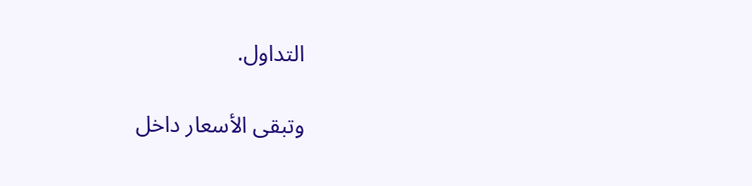التداول.

وتبقى الأسعار داخل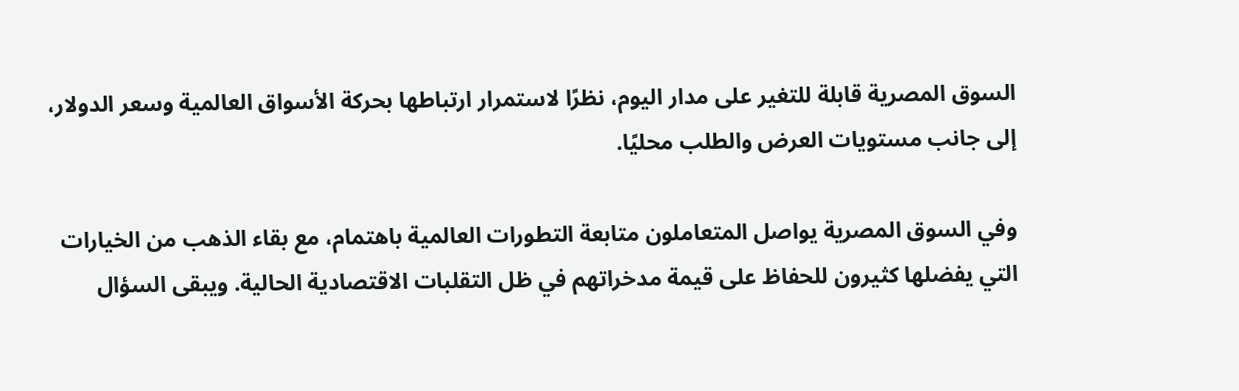السوق المصرية قابلة للتغير على مدار اليوم، نظرًا لاستمرار ارتباطها بحركة الأسواق العالمية وسعر الدولار، إلى جانب مستويات العرض والطلب محليًا.

وفي السوق المصرية يواصل المتعاملون متابعة التطورات العالمية باهتمام، مع بقاء الذهب من الخيارات التي يفضلها كثيرون للحفاظ على قيمة مدخراتهم في ظل التقلبات الاقتصادية الحالية. ويبقى السؤال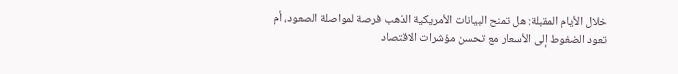خلال الأيام المقبلة: هل تمنح البيانات الأمريكية الذهب فرصة لمواصلة الصعود، أم تعود الضغوط إلى الأسعار مع تحسن مؤشرات الاقتصاد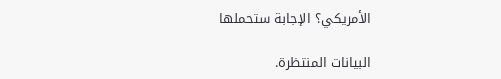الأمريكي؟ الإجابة ستحملها

البيانات المنتظرة.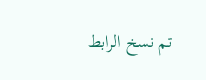تم نسخ الرابط